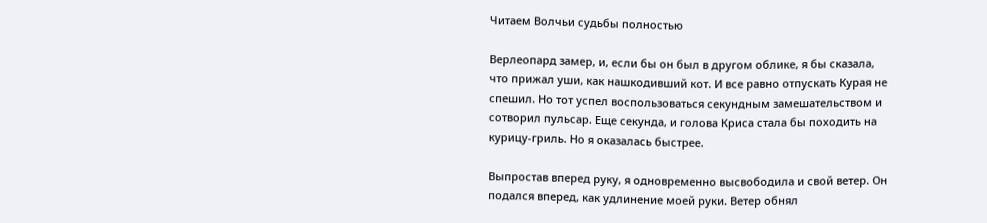Читаем Волчьи судьбы полностью

Верлеопард замер, и, если бы он был в другом облике, я бы сказала, что прижал уши, как нашкодивший кот. И все равно отпускать Курая не спешил. Но тот успел воспользоваться секундным замешательством и сотворил пульсар. Еще секунда, и голова Криса стала бы походить на курицу-гриль. Но я оказалась быстрее.

Выпростав вперед руку, я одновременно высвободила и свой ветер. Он подался вперед, как удлинение моей руки. Ветер обнял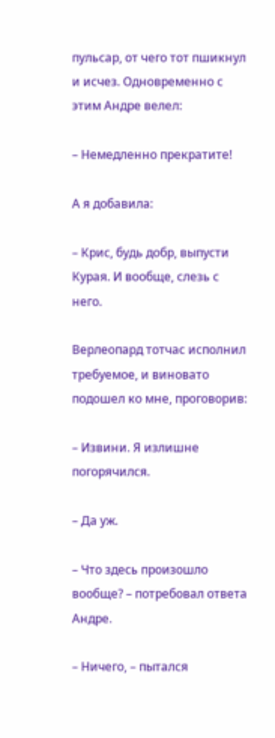пульсар, от чего тот пшикнул и исчез. Одновременно с этим Андре велел:

– Немедленно прекратите!

А я добавила:

– Крис, будь добр, выпусти Курая. И вообще, слезь с него.

Верлеопард тотчас исполнил требуемое, и виновато подошел ко мне, проговорив:

– Извини. Я излишне погорячился.

– Да уж.

– Что здесь произошло вообще? – потребовал ответа Андре.

– Ничего, – пытался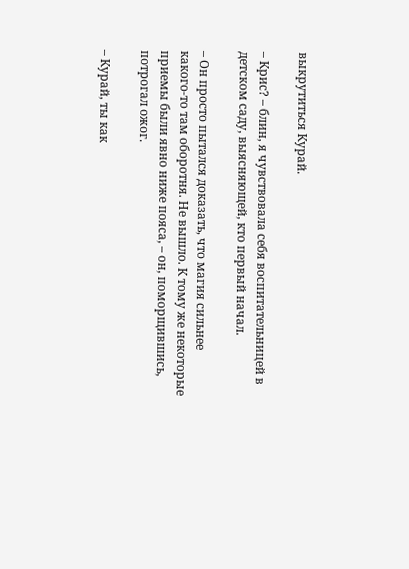выкрутиться Курай.

– Крис? – блин, я чувствовала себя воспитательницей в детском саду, выясняющей, кто первый начал.

– Он просто пытался доказать, что магия сильнее какого-то там оборотня. Не вышло. К тому же некоторые приемы были явно ниже пояса, – он, поморщившись, потрогал ожог.

– Курай, ты как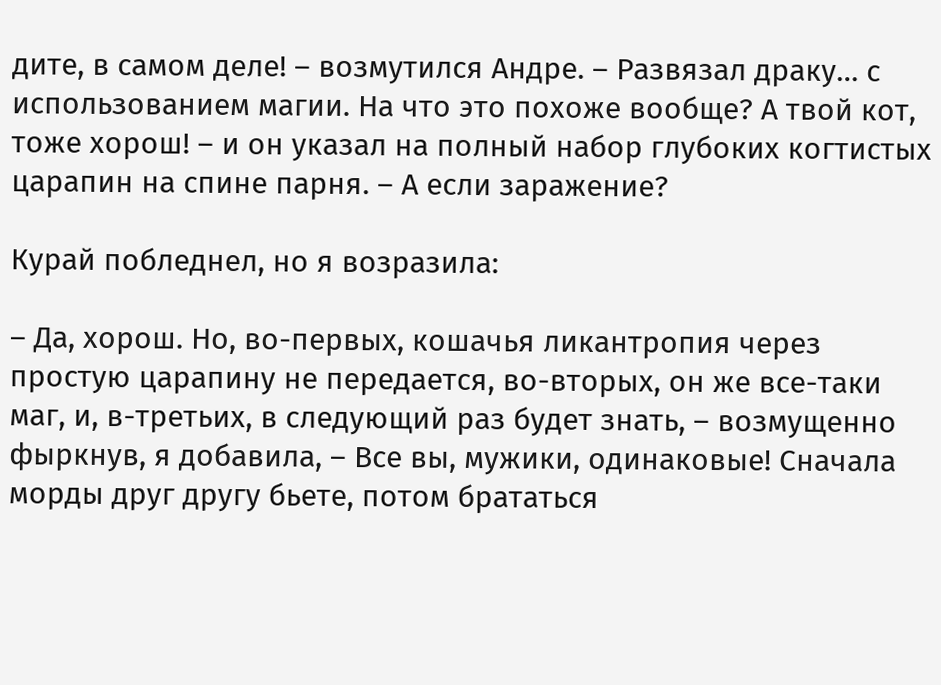дите, в самом деле! – возмутился Андре. – Развязал драку… с использованием магии. На что это похоже вообще? А твой кот, тоже хорош! – и он указал на полный набор глубоких когтистых царапин на спине парня. – А если заражение?

Курай побледнел, но я возразила:

– Да, хорош. Но, во-первых, кошачья ликантропия через простую царапину не передается, во-вторых, он же все-таки маг, и, в-третьих, в следующий раз будет знать, – возмущенно фыркнув, я добавила, – Все вы, мужики, одинаковые! Сначала морды друг другу бьете, потом брататься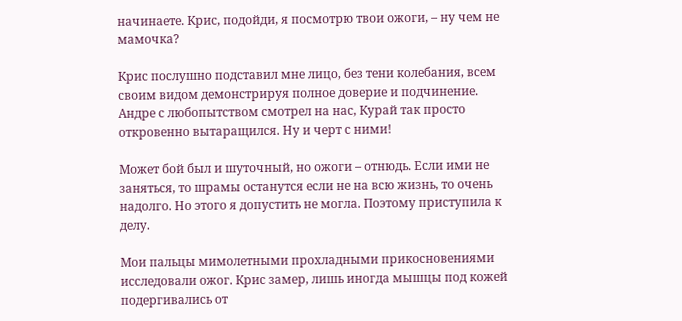начинаете. Крис, подойди, я посмотрю твои ожоги, – ну чем не мамочка?

Крис послушно подставил мне лицо, без тени колебания, всем своим видом демонстрируя полное доверие и подчинение. Андре с любопытством смотрел на нас, Курай так просто откровенно вытаращился. Ну и черт с ними!

Может бой был и шуточный, но ожоги – отнюдь. Если ими не заняться, то шрамы останутся если не на всю жизнь, то очень надолго. Но этого я допустить не могла. Поэтому приступила к делу.

Мои пальцы мимолетными прохладными прикосновениями исследовали ожог. Крис замер, лишь иногда мышцы под кожей подергивались от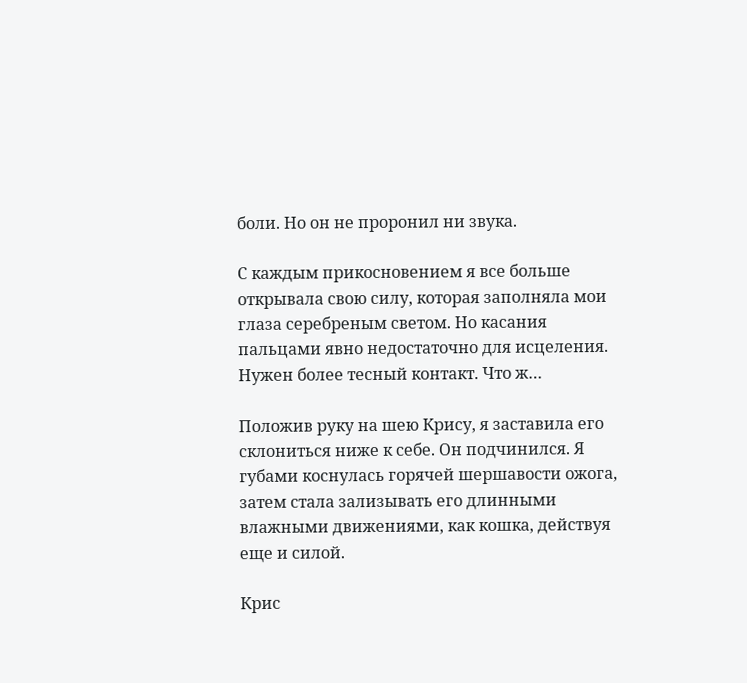боли. Но он не проронил ни звука.

С каждым прикосновением я все больше открывала свою силу, которая заполняла мои глаза серебреным светом. Но касания пальцами явно недостаточно для исцеления. Нужен более тесный контакт. Что ж…

Положив руку на шею Крису, я заставила его склониться ниже к себе. Он подчинился. Я губами коснулась горячей шершавости ожога, затем стала зализывать его длинными влажными движениями, как кошка, действуя еще и силой.

Крис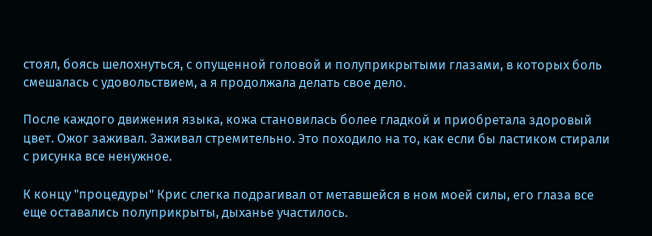стоял, боясь шелохнуться, с опущенной головой и полуприкрытыми глазами, в которых боль смешалась с удовольствием, а я продолжала делать свое дело.

После каждого движения языка, кожа становилась более гладкой и приобретала здоровый цвет. Ожог заживал. Заживал стремительно. Это походило на то, как если бы ластиком стирали с рисунка все ненужное.

К концу "процедуры" Крис слегка подрагивал от метавшейся в ном моей силы, его глаза все еще оставались полуприкрыты, дыханье участилось.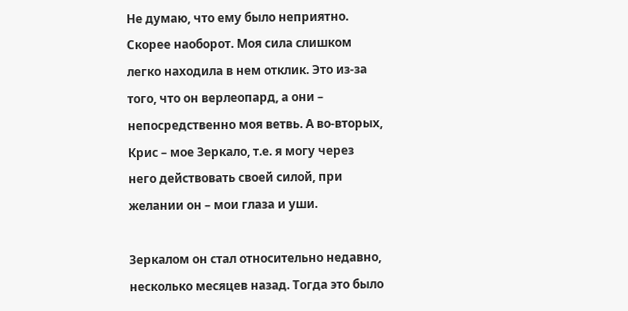Не думаю, что ему было неприятно. Скорее наоборот. Моя сила слишком легко находила в нем отклик. Это из-за того, что он верлеопард, а они – непосредственно моя ветвь. А во-вторых, Крис – мое Зеркало, т.е. я могу через него действовать своей силой, при желании он – мои глаза и уши.

Зеркалом он стал относительно недавно, несколько месяцев назад. Тогда это было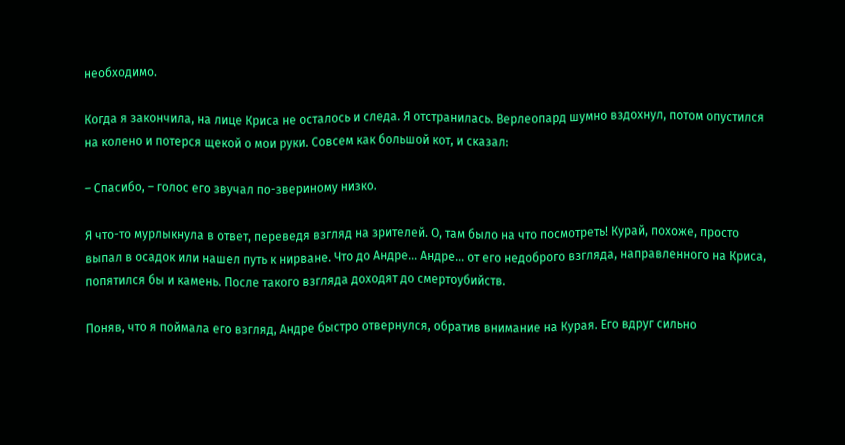необходимо.

Когда я закончила, на лице Криса не осталось и следа. Я отстранилась. Верлеопард шумно вздохнул, потом опустился на колено и потерся щекой о мои руки. Совсем как большой кот, и сказал:

– Спасибо, – голос его звучал по-звериному низко.

Я что-то мурлыкнула в ответ, переведя взгляд на зрителей. О, там было на что посмотреть! Курай, похоже, просто выпал в осадок или нашел путь к нирване. Что до Андре… Андре… от его недоброго взгляда, направленного на Криса, попятился бы и камень. После такого взгляда доходят до смертоубийств.

Поняв, что я поймала его взгляд, Андре быстро отвернулся, обратив внимание на Курая. Его вдруг сильно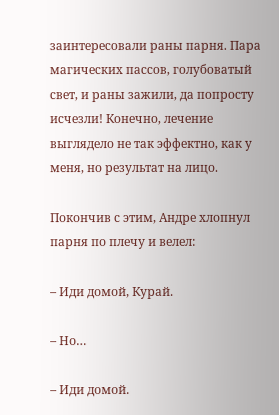заинтересовали раны парня. Пара магических пассов, голубоватый свет, и раны зажили, да попросту исчезли! Конечно, лечение выглядело не так эффектно, как у меня, но результат на лицо.

Покончив с этим, Андре хлопнул парня по плечу и велел:

– Иди домой, Курай.

– Но…

– Иди домой.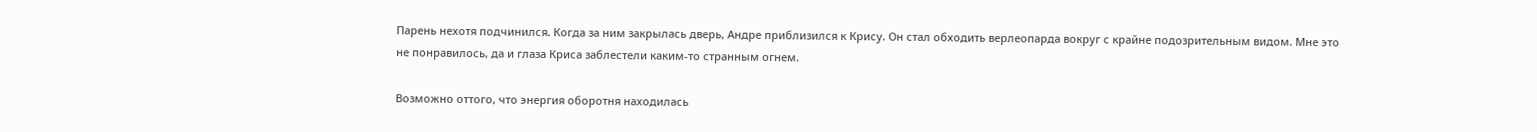Парень нехотя подчинился. Когда за ним закрылась дверь, Андре приблизился к Крису. Он стал обходить верлеопарда вокруг с крайне подозрительным видом. Мне это не понравилось, да и глаза Криса заблестели каким-то странным огнем.

Возможно оттого, что энергия оборотня находилась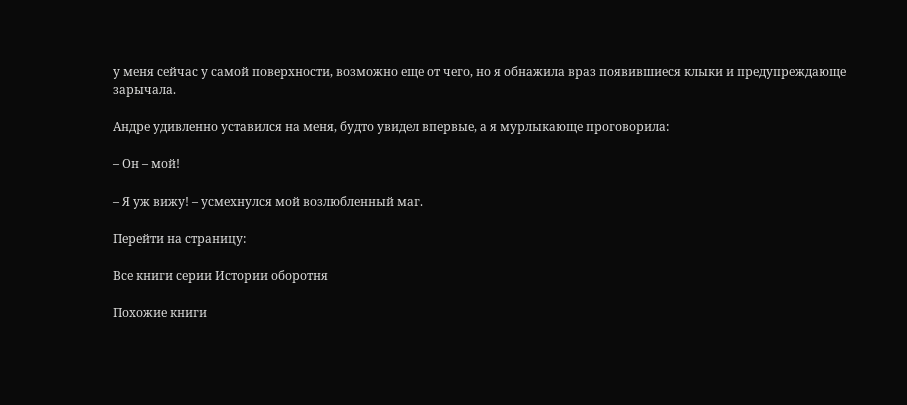у меня сейчас у самой поверхности, возможно еще от чего, но я обнажила враз появившиеся клыки и предупреждающе зарычала.

Андре удивленно уставился на меня, будто увидел впервые, а я мурлыкающе проговорила:

– Он – мой!

– Я уж вижу! – усмехнулся мой возлюбленный маг.

Перейти на страницу:

Все книги серии Истории оборотня

Похожие книги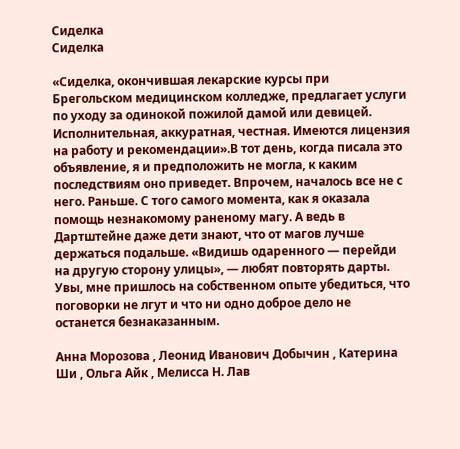Сиделка
Сиделка

«Сиделка, окончившая лекарские курсы при Брегольском медицинском колледже, предлагает услуги по уходу за одинокой пожилой дамой или девицей. Исполнительная, аккуратная, честная. Имеются лицензия на работу и рекомендации».В тот день, когда писала это объявление, я и предположить не могла, к каким последствиям оно приведет. Впрочем, началось все не с него. Раньше. С того самого момента, как я оказала помощь незнакомому раненому магу. А ведь в Дартштейне даже дети знают, что от магов лучше держаться подальше. «Видишь одаренного — перейди на другую сторону улицы», — любят повторять дарты. Увы, мне пришлось на собственном опыте убедиться, что поговорки не лгут и что ни одно доброе дело не останется безнаказанным.

Анна Морозова , Леонид Иванович Добычин , Катерина Ши , Ольга Айк , Мелисса Н. Лав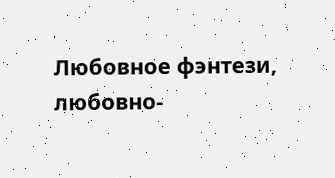Любовное фэнтези, любовно-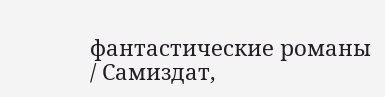фантастические романы / Самиздат,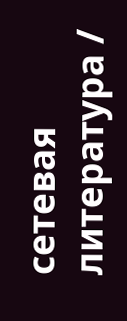сетевая литература /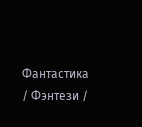Фантастика / Фэнтези /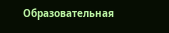Образовательная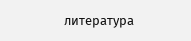литература